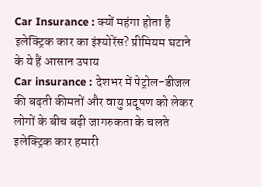Car Insurance : क्यों महंगा होता है इलेक्ट्रिक कार का इंश्योरेंस? प्रीमियम घटाने के ये हैं आसान उपाय
Car insurance : देशभर में पेट्रोल-डीजल की बढ़ती कीमतों और वायु प्रदूषण को लेकर लोगों के बीच बढ़ी जागरुकता के चलते
इलेक्ट्रिक कार हमारी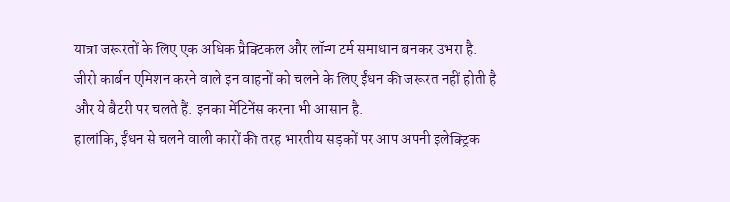यात्रा जरूरतों के लिए एक अधिक प्रैक्टिकल और लॉन्ग टर्म समाधान बनकर उभरा है.
जीरो कार्बन एमिशन करने वाले इन वाहनों को चलने के लिए ईंधन की जरूरत नहीं होती है और ये बैटरी पर चलते हैं. इनका मेंटिनेंस करना भी आसान है.
हालांकि, ईंधन से चलने वाली कारों की तरह भारतीय सड़कों पर आप अपनी इलेक्ट्रिक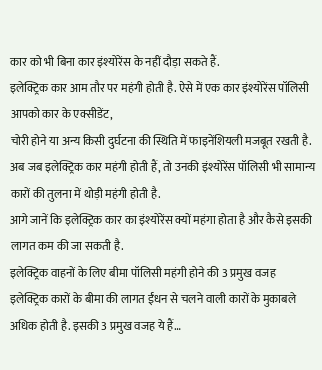कार को भी बिना कार इंश्योरेंस के नहीं दौड़ा सकते हैं.
इलेक्ट्रिक कार आम तौर पर महंगी होती है. ऐसे में एक कार इंश्योरेंस पॉलिसी आपको कार के एक्सीडेंट,
चोरी होने या अन्य किसी दुर्घटना की स्थिति में फाइनेंशियली मजबूत रखती है.
अब जब इलेक्ट्रिक कार महंगी होती हैं, तो उनकी इंश्योरेंस पॉलिसी भी सामान्य कारों की तुलना में थोड़ी महंगी होती है.
आगे जानें कि इलेक्ट्रिक कार का इंश्योरेंस क्यों महंगा होता है और कैसे इसकी लागत कम की जा सकती है.
इलेक्ट्रिक वाहनों के लिए बीमा पॉलिसी महंगी होने की 3 प्रमुख वजह
इलेक्ट्रिक कारों के बीमा की लागत ईंधन से चलने वाली कारों के मुकाबले अधिक होती है. इसकी 3 प्रमुख वजह ये हैं…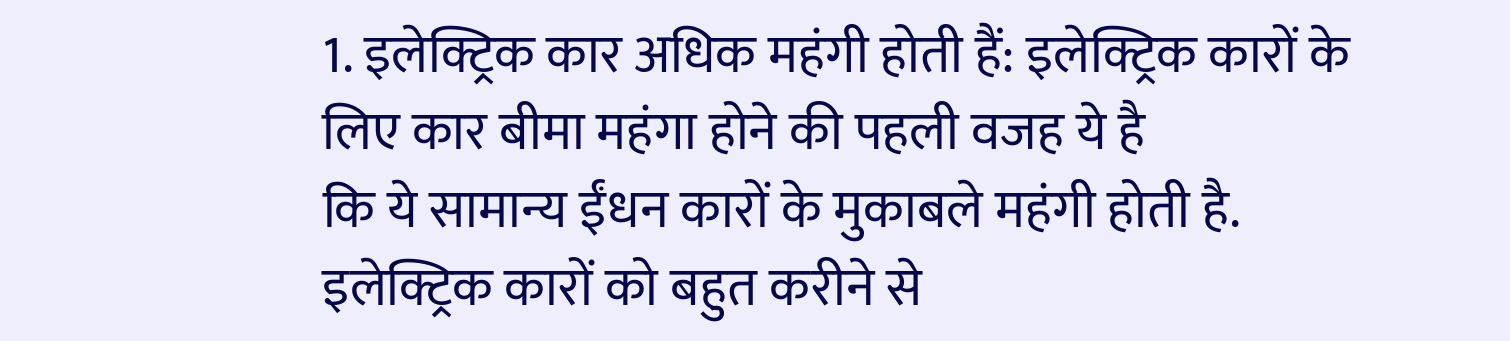1. इलेक्ट्रिक कार अधिक महंगी होती हैं: इलेक्ट्रिक कारों के लिए कार बीमा महंगा होने की पहली वजह ये है
कि ये सामान्य ईंधन कारों के मुकाबले महंगी होती है. इलेक्ट्रिक कारों को बहुत करीने से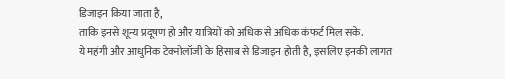डिजाइन किया जाता है,
ताकि इनसे शून्य प्रदूषण हो और यात्रियों को अधिक से अधिक कंफर्ट मिल सके.
ये महंगी और आधुनिक टेक्नोलॉजी के हिसाब से डिजाइन होती है, इसलिए इनकी लागत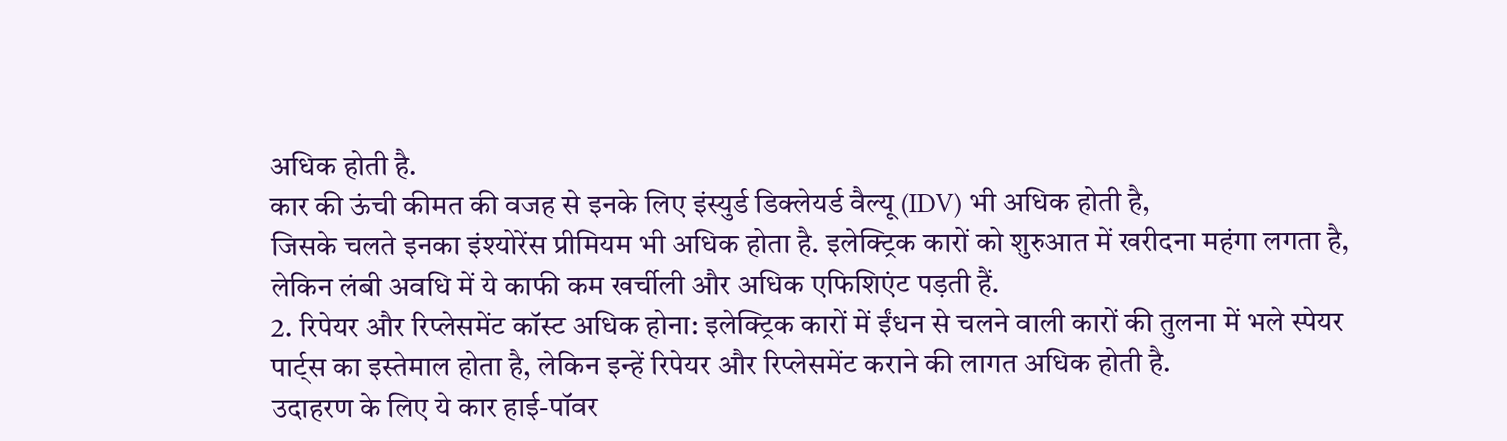अधिक होती है.
कार की ऊंची कीमत की वजह से इनके लिए इंस्युर्ड डिक्लेयर्ड वैल्यू (IDV) भी अधिक होती है,
जिसके चलते इनका इंश्योरेंस प्रीमियम भी अधिक होता है. इलेक्ट्रिक कारों को शुरुआत में खरीदना महंगा लगता है,
लेकिन लंबी अवधि में ये काफी कम खर्चीली और अधिक एफिशिएंट पड़ती हैं.
2. रिपेयर और रिप्लेसमेंट कॉस्ट अधिक होना: इलेक्ट्रिक कारों में ईंधन से चलने वाली कारों की तुलना में भले स्पेयर
पार्ट्स का इस्तेमाल होता है, लेकिन इन्हें रिपेयर और रिप्लेसमेंट कराने की लागत अधिक होती है.
उदाहरण के लिए ये कार हाई-पॉवर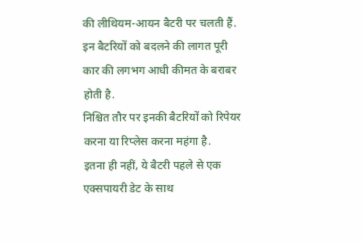की लीथियम-आयन बैटरी पर चलती हैं.
इन बैटरियों को बदलने की लागत पूरी कार की लगभग आधी कीमत के बराबर होती है.
निश्चित तौर पर इनकी बैटरियों को रिपेयर करना या रिप्लेस करना महंगा है.
इतना ही नहीं, ये बैटरी पहले से एक एक्सपायरी डेट के साथ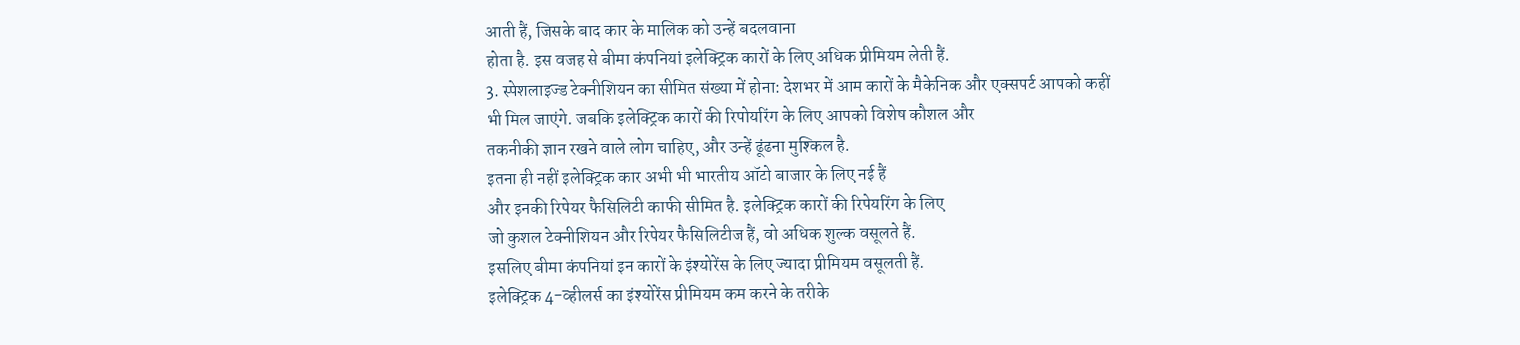आती हैं, जिसके बाद कार के मालिक को उन्हें बदलवाना
होता है. इस वजह से बीमा कंपनियां इलेक्ट्रिक कारों के लिए अधिक प्रीमियम लेती हैं.
3. स्पेशलाइज्ड टेक्नीशियन का सीमित संख्या में होना: देशभर में आम कारों के मैकेनिक और एक्सपर्ट आपको कहीं
भी मिल जाएंगे. जबकि इलेक्ट्रिक कारों की रिपोयरिंग के लिए आपको विशेष कौशल और
तकनीकी ज्ञान रखने वाले लोग चाहिए, और उन्हें ढूंढना मुश्किल है.
इतना ही नहीं इलेक्ट्रिक कार अभी भी भारतीय ऑटो बाजार के लिए नई हैं
और इनकी रिपेयर फैसिलिटी काफी सीमित है. इलेक्ट्रिक कारों की रिपेयरिंग के लिए
जो कुशल टेक्नीशियन और रिपेयर फैसिलिटीज हैं, वो अधिक शुल्क वसूलते हैं.
इसलिए बीमा कंपनियां इन कारों के इंश्योरेंस के लिए ज्यादा प्रीमियम वसूलती हैं.
इलेक्ट्रिक 4-व्हीलर्स का इंश्योरेंस प्रीमियम कम करने के तरीके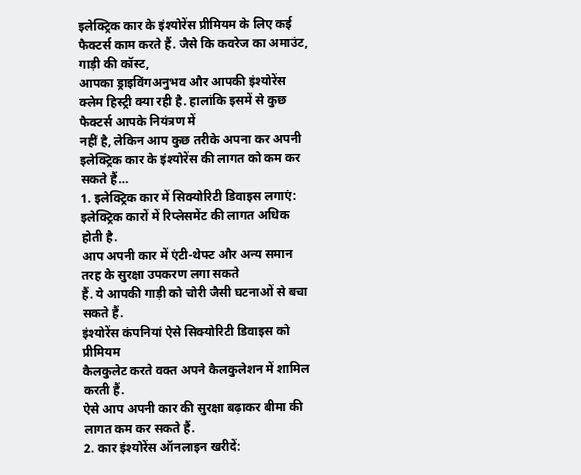इलेक्ट्रिक कार के इंश्योरेंस प्रीमियम के लिए कई फैक्टर्स काम करते हैं. जैसे कि कवरेज का अमाउंट, गाड़ी की कॉस्ट,
आपका ड्राइविंगअनुभव और आपकी इंश्योरेंस क्लेम हिस्ट्री क्या रही है. हालांकि इसमें से कुछ फैक्टर्स आपके नियंत्रण में
नहीं है, लेकिन आप कुछ तरीके अपना कर अपनी इलेक्ट्रिक कार के इंश्योरेंस की लागत को कम कर सकते हैं…
1. इलेक्ट्रिक कार में सिक्योरिटी डिवाइस लगाएं: इलेक्ट्रिक कारों में रिप्लेसमेंट की लागत अधिक होती है.
आप अपनी कार में एंटी-थेफ्ट और अन्य समान तरह के सुरक्षा उपकरण लगा सकते
हैं. ये आपकी गाड़ी को चोरी जैसी घटनाओं से बचा सकते हैं.
इंश्योरेंस कंपनियां ऐसे सिक्योरिटी डिवाइस को प्रीमियम
कैलकुलेट करते वक्त अपने कैलकुलेशन में शामिल करती हैं.
ऐसे आप अपनी कार की सुरक्षा बढ़ाकर बीमा की लागत कम कर सकते हैं.
2. कार इंश्योरेंस ऑनलाइन खरीदें: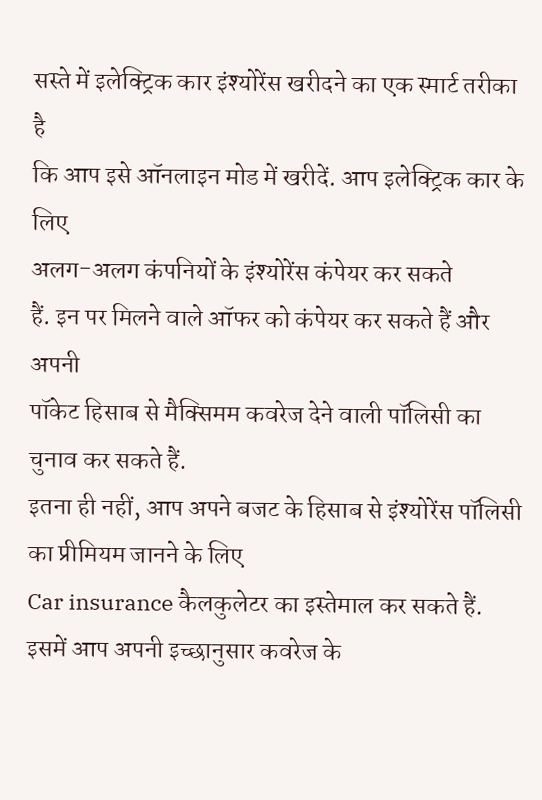सस्ते में इलेक्ट्रिक कार इंश्योरेंस खरीदने का एक स्मार्ट तरीका है
कि आप इसे ऑनलाइन मोड में खरीदें. आप इलेक्ट्रिक कार के लिए
अलग-अलग कंपनियों के इंश्योरेंस कंपेयर कर सकते
हैं. इन पर मिलने वाले ऑफर को कंपेयर कर सकते हैं और अपनी
पॉकेट हिसाब से मैक्सिमम कवरेज देने वाली पॉलिसी का चुनाव कर सकते हैं.
इतना ही नहीं, आप अपने बजट के हिसाब से इंश्योरेंस पॉलिसी का प्रीमियम जानने के लिए
Car insurance कैलकुलेटर का इस्तेमाल कर सकते हैं.
इसमें आप अपनी इच्छानुसार कवरेज के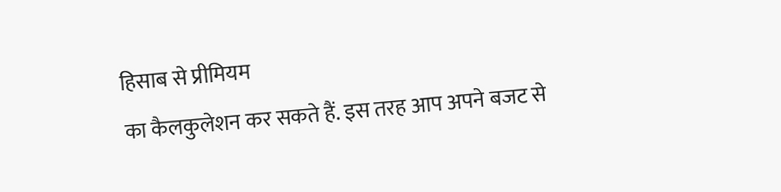हिसाब से प्रीमियम
का कैलकुलेशन कर सकते हैं. इस तरह आप अपने बजट से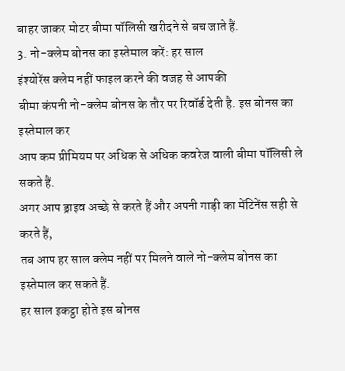बाहर जाकर मोटर बीमा पॉलिसी खरीदने से बच जाते हैं.
3. नो-क्लेम बोनस का इस्तेमाल करें: हर साल
इंश्योरेंस क्लेम नहीं फाइल करने की वजह से आपकी
बीमा कंपनी नो-क्लेम बोनस के तौर पर रिवॉर्ड देती है. इस बोनस का इस्तेमाल कर
आप कम प्रीमियम पर अधिक से अधिक कवरेज वाली बीमा पॉलिसी ले सकते हैं.
अगर आप ड्राइव अच्छे से करते हैं और अपनी गाड़ी का मेंटिनेंस सही से करते हैं,
तब आप हर साल क्लेम नहीं पर मिलने वाले नो-क्लेम बोनस का इस्तेमाल कर सकते हैं.
हर साल इकट्ठा होते इस बोनस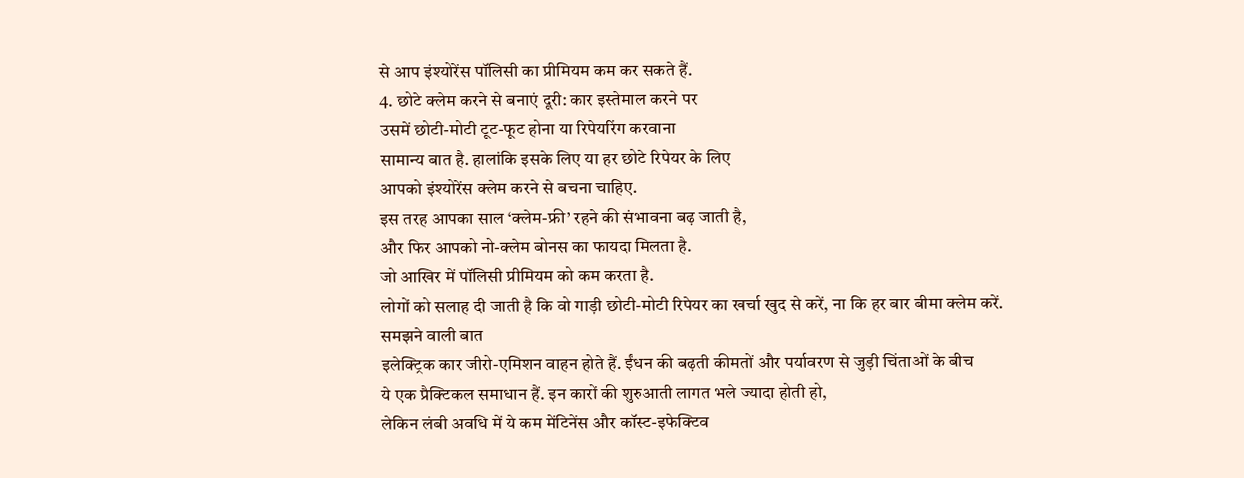से आप इंश्योरेंस पॉलिसी का प्रीमियम कम कर सकते हैं.
4. छोटे क्लेम करने से बनाएं दूरी: कार इस्तेमाल करने पर
उसमें छोटी-मोटी टूट-फूट होना या रिपेयरिंग करवाना
सामान्य बात है. हालांकि इसके लिए या हर छोटे रिपेयर के लिए
आपको इंश्योरेंस क्लेम करने से बचना चाहिए.
इस तरह आपका साल ‘क्लेम-फ्री’ रहने की संभावना बढ़ जाती है,
और फिर आपको नो-क्लेम बोनस का फायदा मिलता है.
जो आखिर में पॉलिसी प्रीमियम को कम करता है.
लोगों को सलाह दी जाती है कि वो गाड़ी छोटी-मोटी रिपेयर का खर्चा खुद से करें, ना कि हर बार बीमा क्लेम करें.
समझने वाली बात
इलेक्ट्रिक कार जीरो-एमिशन वाहन होते हैं. ईंधन की बढ़ती कीमतों और पर्यावरण से जुड़ी चिंताओं के बीच
ये एक प्रैक्टिकल समाधान हैं. इन कारों की शुरुआती लागत भले ज्यादा होती हो,
लेकिन लंबी अवधि में ये कम मेंटिनेंस और कॉस्ट-इफेक्टिव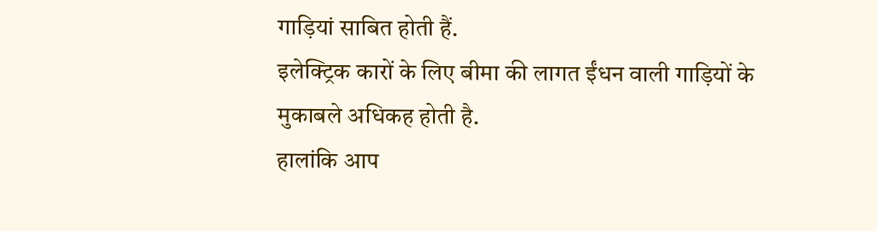गाड़ियां साबित होती हैं.
इलेक्ट्रिक कारों के लिए बीमा की लागत ईंधन वाली गाड़ियों के मुकाबले अधिकह होती है.
हालांकि आप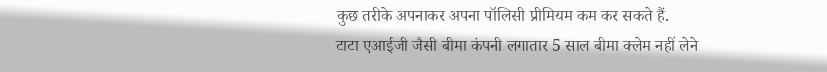कुछ तरीके अपनाकर अपना पॉलिसी प्रीमियम कम कर सकते हैं.
टाटा एआईजी जैसी बीमा कंपनी लगातार 5 साल बीमा क्लेम नहीं लेने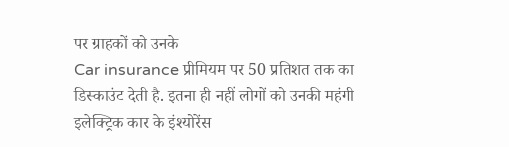पर ग्राहकों को उनके
Car insurance प्रीमियम पर 50 प्रतिशत तक का
डिस्काउंट देती है. इतना ही नहीं लोगों को उनकी महंगी
इलेक्ट्रिक कार के इंश्योरेंस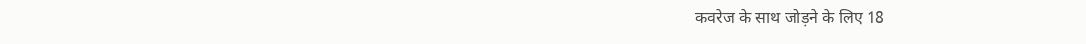कवरेज के साथ जोड़ने के लिए 18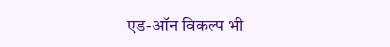एड-ऑन विकल्प भी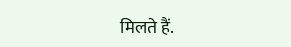मिलते हैं.